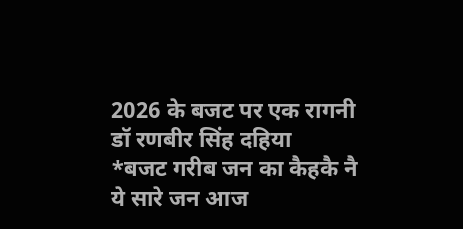2026 के बजट पर एक रागनी
डॉ रणबीर सिंह दहिया
*बजट गरीब जन का कैहकै नै ये सारे जन आज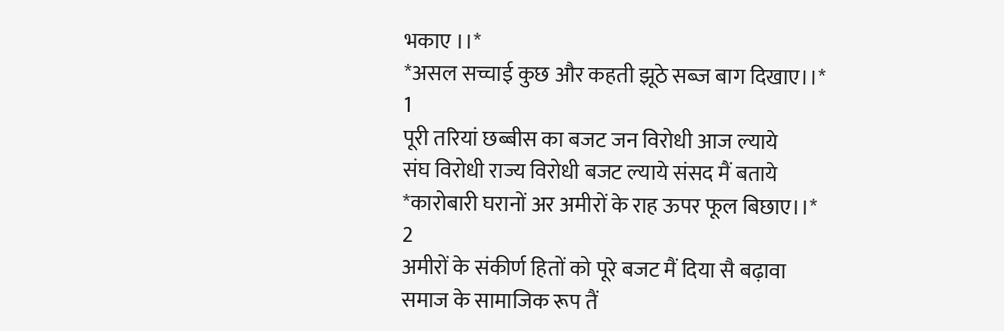भकाए ।।*
*असल सच्चाई कुछ और कहती झूठे सब्ज बाग दिखाए।।*
1
पूरी तरियां छब्बीस का बजट जन विरोधी आज ल्याये
संघ विरोधी राज्य विरोधी बजट ल्याये संसद मैं बताये
*कारोबारी घरानों अर अमीरों के राह ऊपर फूल बिछाए।।*
2
अमीरों के संकीर्ण हितों को पूरे बजट मैं दिया सै बढ़ावा
समाज के सामाजिक रूप तैं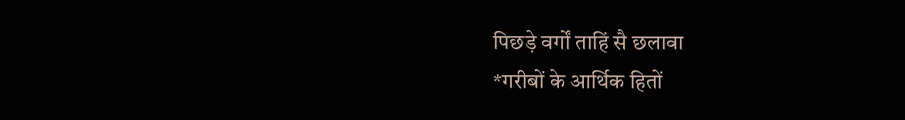पिछड़े वर्गों ताहिं सै छलावा
*गरीबों के आर्थिक हितों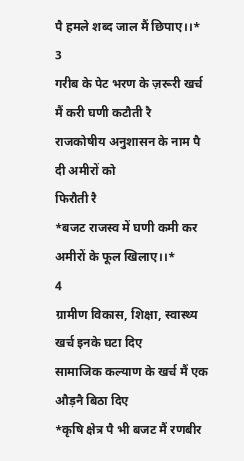पै हमले शब्द जाल मैं छिपाए।।*
3
गरीब के पेट भरण के ज़रूरी खर्च मैं करी घणी कटौती रै
राजकोषीय अनुशासन के नाम पै दी अमीरों को
फिरौती रै
*बजट राजस्व में घणी कमी कर अमीरों के फूल खिलाए।।*
4
ग्रामीण विकास, शिक्षा, स्वास्थ्य खर्च इनके घटा दिए
सामाजिक कल्याण के खर्च मैं एक औड़नै बिठा दिए
*कृषि क्षेत्र पै भी बजट मैं रणबीर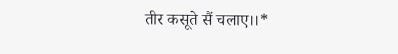तीर कसूते सैं चलाए।।*